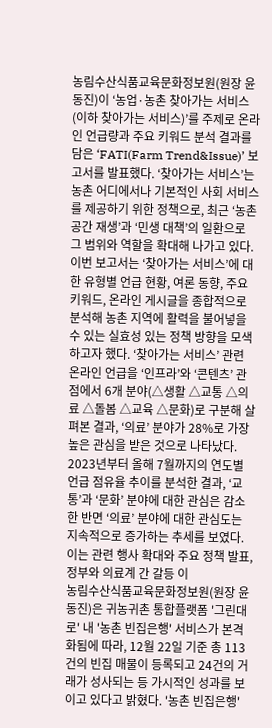농림수산식품교육문화정보원(원장 윤동진)이 ‘농업·농촌 찾아가는 서비스(이하 찾아가는 서비스)’를 주제로 온라인 언급량과 주요 키워드 분석 결과를 담은 ‘FATI(Farm Trend&Issue)’ 보고서를 발표했다. ‘찾아가는 서비스’는 농촌 어디에서나 기본적인 사회 서비스를 제공하기 위한 정책으로, 최근 ‘농촌 공간 재생’과 ‘민생 대책’의 일환으로 그 범위와 역할을 확대해 나가고 있다. 이번 보고서는 ‘찾아가는 서비스’에 대한 유형별 언급 현황, 여론 동향, 주요 키워드, 온라인 게시글을 종합적으로 분석해 농촌 지역에 활력을 불어넣을 수 있는 실효성 있는 정책 방향을 모색하고자 했다. ‘찾아가는 서비스’ 관련 온라인 언급을 ‘인프라’와 ‘콘텐츠’ 관점에서 6개 분야(△생활 △교통 △의료 △돌봄 △교육 △문화)로 구분해 살펴본 결과, ‘의료’ 분야가 28%로 가장 높은 관심을 받은 것으로 나타났다. 2023년부터 올해 7월까지의 연도별 언급 점유율 추이를 분석한 결과, ‘교통’과 ‘문화’ 분야에 대한 관심은 감소한 반면 ‘의료’ 분야에 대한 관심도는 지속적으로 증가하는 추세를 보였다. 이는 관련 행사 확대와 주요 정책 발표, 정부와 의료계 간 갈등 이
농림수산식품교육문화정보원(원장 윤동진)은 귀농귀촌 통합플랫폼 '그린대로' 내 '농촌 빈집은행' 서비스가 본격화됨에 따라, 12월 22일 기준 총 113건의 빈집 매물이 등록되고 24건의 거래가 성사되는 등 가시적인 성과를 보이고 있다고 밝혔다. '농촌 빈집은행'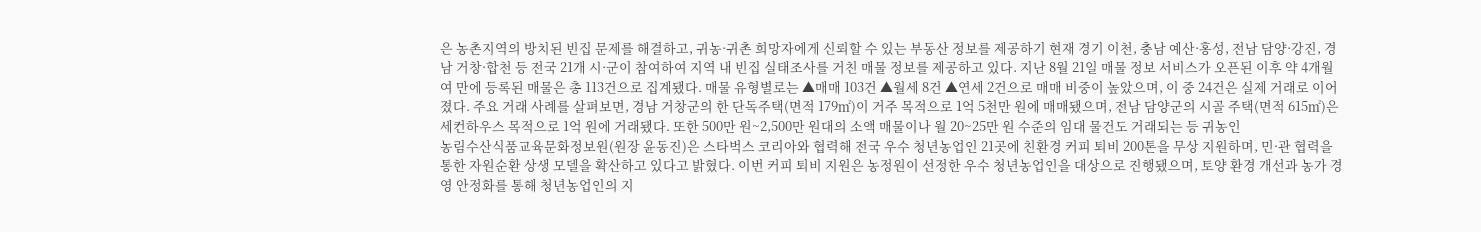은 농촌지역의 방치된 빈집 문제를 해결하고, 귀농·귀촌 희망자에게 신뢰할 수 있는 부동산 정보를 제공하기 현재 경기 이천, 충남 예산·홍성, 전남 담양·강진, 경남 거창·합천 등 전국 21개 시·군이 참여하여 지역 내 빈집 실태조사를 거친 매물 정보를 제공하고 있다. 지난 8월 21일 매물 정보 서비스가 오픈된 이후 약 4개월여 만에 등록된 매물은 총 113건으로 집계됐다. 매물 유형별로는 ▲매매 103건 ▲월세 8건 ▲연세 2건으로 매매 비중이 높았으며, 이 중 24건은 실제 거래로 이어졌다. 주요 거래 사례를 살펴보면, 경남 거창군의 한 단독주택(면적 179㎡)이 거주 목적으로 1억 5천만 원에 매매됐으며, 전남 담양군의 시골 주택(면적 615㎡)은 세컨하우스 목적으로 1억 원에 거래됐다. 또한 500만 원~2,500만 원대의 소액 매물이나 월 20~25만 원 수준의 임대 물건도 거래되는 등 귀농인
농림수산식품교육문화정보원(원장 윤동진)은 스타벅스 코리아와 협력해 전국 우수 청년농업인 21곳에 친환경 커피 퇴비 200톤을 무상 지원하며, 민·관 협력을 통한 자원순환 상생 모델을 확산하고 있다고 밝혔다. 이번 커피 퇴비 지원은 농정원이 선정한 우수 청년농업인을 대상으로 진행됐으며, 토양 환경 개선과 농가 경영 안정화를 통해 청년농업인의 지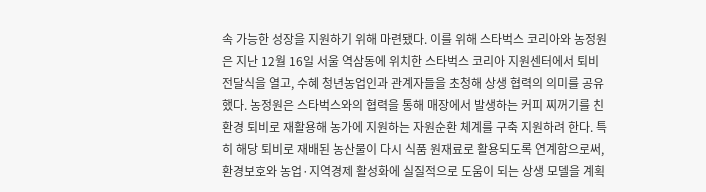속 가능한 성장을 지원하기 위해 마련됐다. 이를 위해 스타벅스 코리아와 농정원은 지난 12월 16일 서울 역삼동에 위치한 스타벅스 코리아 지원센터에서 퇴비 전달식을 열고, 수혜 청년농업인과 관계자들을 초청해 상생 협력의 의미를 공유했다. 농정원은 스타벅스와의 협력을 통해 매장에서 발생하는 커피 찌꺼기를 친환경 퇴비로 재활용해 농가에 지원하는 자원순환 체계를 구축 지원하려 한다. 특히 해당 퇴비로 재배된 농산물이 다시 식품 원재료로 활용되도록 연계함으로써, 환경보호와 농업·지역경제 활성화에 실질적으로 도움이 되는 상생 모델을 계획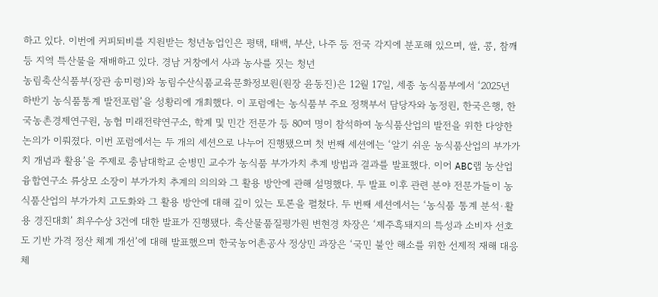하고 있다. 이번에 커피퇴비를 지원받는 청년농업인은 평택, 태백, 부산, 나주 등 전국 각지에 분포해 있으며, 쌀, 콩, 참깨 등 지역 특산물을 재배하고 있다. 경남 거창에서 사과 농사를 짓는 청년
농림축산식품부(장관 송미령)와 농림수산식품교육문화정보원(원장 윤동진)은 12월 17일, 세종 농식품부에서 ‘2025년 하반기 농식품통계 발전포럼’을 성황리에 개최했다. 이 포럼에는 농식품부 주요 정책부서 담당자와 농정원, 한국은행, 한국농촌경제연구원, 농협 미래전략연구소, 학계 및 민간 전문가 등 80여 명이 참석하여 농식품산업의 발전을 위한 다양한 논의가 이뤄졌다. 이번 포럼에서는 두 개의 세션으로 나누어 진행됐으며 첫 번째 세션에는 ‘알기 쉬운 농식품산업의 부가가치 개념과 활용’을 주제로 충남대학교 순병민 교수가 농식품 부가가치 추계 방법과 결과를 발표했다. 이어 ABC랩 농산업융합연구소 류상모 소장이 부가가치 추계의 의의와 그 활용 방안에 관해 설명했다. 두 발표 이후 관련 분야 전문가들이 농식품산업의 부가가치 고도화와 그 활용 방안에 대해 깊이 있는 토론을 펼쳤다. 두 번째 세션에서는 ‘농식품 통계 분석·활용 경진대회’ 최우수상 3건에 대한 발표가 진행됐다. 축산물품질평가원 변현경 차장은 ‘제주흑돼지의 특성과 소비자 선호도 기반 가격 정산 체계 개선’에 대해 발표했으며 한국농어촌공사 정상민 과장은 ‘국민 불안 해소를 위한 선제적 재해 대응체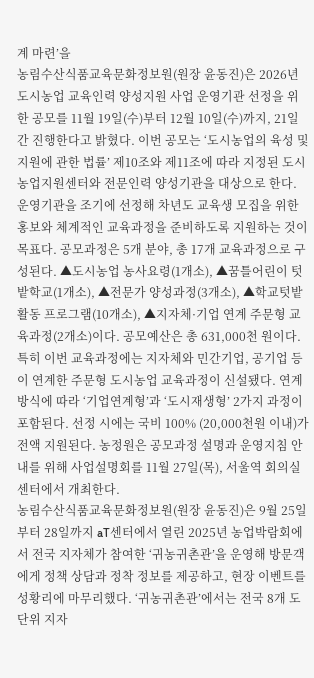계 마련’을
농림수산식품교육문화정보원(원장 윤동진)은 2026년 도시농업 교육인력 양성지원 사업 운영기관 선정을 위한 공모를 11월 19일(수)부터 12월 10일(수)까지, 21일간 진행한다고 밝혔다. 이번 공모는 ‘도시농업의 육성 및 지원에 관한 법률’ 제10조와 제11조에 따라 지정된 도시농업지원센터와 전문인력 양성기관을 대상으로 한다. 운영기관을 조기에 선정해 차년도 교육생 모집을 위한 홍보와 체계적인 교육과정을 준비하도록 지원하는 것이 목표다. 공모과정은 5개 분야, 총 17개 교육과정으로 구성된다. ▲도시농업 농사요령(1개소), ▲꿈틀어린이 텃밭학교(1개소), ▲전문가 양성과정(3개소), ▲학교텃밭 활동 프로그램(10개소), ▲지자체·기업 연계 주문형 교육과정(2개소)이다. 공모예산은 총 631,000천 원이다. 특히 이번 교육과정에는 지자체와 민간기업, 공기업 등이 연계한 주문형 도시농업 교육과정이 신설됐다. 연계 방식에 따라 ‘기업연계형’과 ‘도시재생형’ 2가지 과정이 포함된다. 선정 시에는 국비 100% (20,000천원 이내)가 전액 지원된다. 농정원은 공모과정 설명과 운영지침 안내를 위해 사업설명회를 11월 27일(목), 서울역 회의실센터에서 개최한다.
농림수산식품교육문화정보원(원장 윤동진)은 9월 25일부터 28일까지 aT센터에서 열린 2025년 농업박람회에서 전국 지자체가 참여한 ‘귀농귀촌관’을 운영해 방문객에게 정책 상담과 정착 정보를 제공하고, 현장 이벤트를 성황리에 마무리했다. ‘귀농귀촌관’에서는 전국 8개 도단위 지자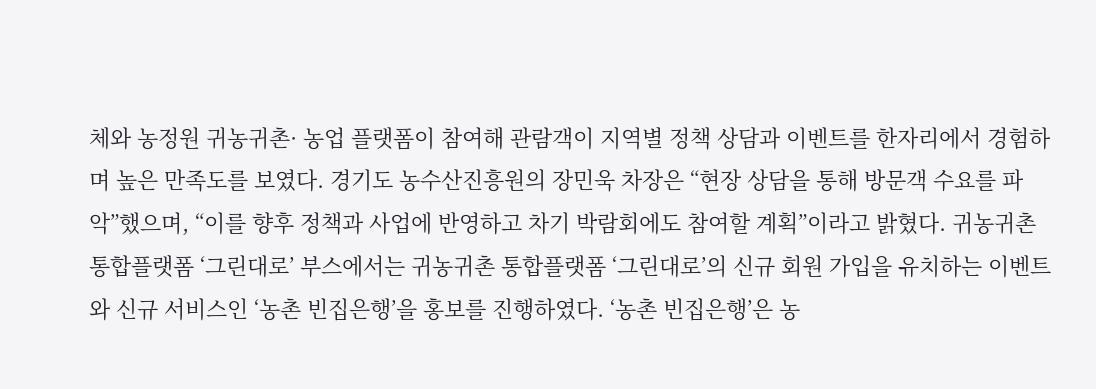체와 농정원 귀농귀촌· 농업 플랫폼이 참여해 관람객이 지역별 정책 상담과 이벤트를 한자리에서 경험하며 높은 만족도를 보였다. 경기도 농수산진흥원의 장민욱 차장은 “현장 상담을 통해 방문객 수요를 파악”했으며, “이를 향후 정책과 사업에 반영하고 차기 박람회에도 참여할 계획”이라고 밝혔다. 귀농귀촌 통합플랫폼 ‘그린대로’ 부스에서는 귀농귀촌 통합플랫폼 ‘그린대로’의 신규 회원 가입을 유치하는 이벤트와 신규 서비스인 ‘농촌 빈집은행’을 홍보를 진행하였다. ‘농촌 빈집은행’은 농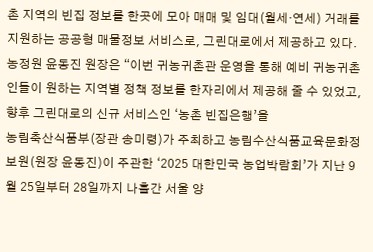촌 지역의 빈집 정보를 한곳에 모아 매매 및 임대(월세·연세) 거래를 지원하는 공공형 매물정보 서비스로, 그린대로에서 제공하고 있다. 농정원 윤동진 원장은 “이번 귀농귀촌관 운영을 통해 예비 귀농귀촌인들이 원하는 지역별 정책 정보를 한자리에서 제공해 줄 수 있었고, 향후 그린대로의 신규 서비스인 ‘농촌 빈집은행’을
농림축산식품부(장관 송미령)가 주최하고 농림수산식품교육문화정보원(원장 윤동진)이 주관한 ‘2025 대한민국 농업박람회’가 지난 9월 25일부터 28일까지 나흘간 서울 양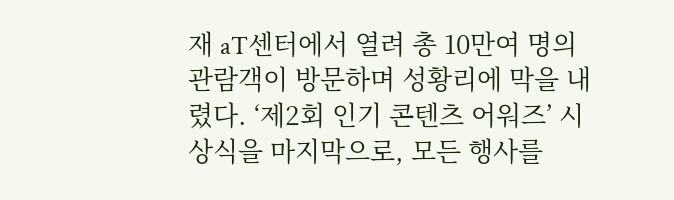재 aT센터에서 열려 총 10만여 명의 관람객이 방문하며 성황리에 막을 내렸다. ‘제2회 인기 콘텐츠 어워즈’ 시상식을 마지막으로, 모든 행사를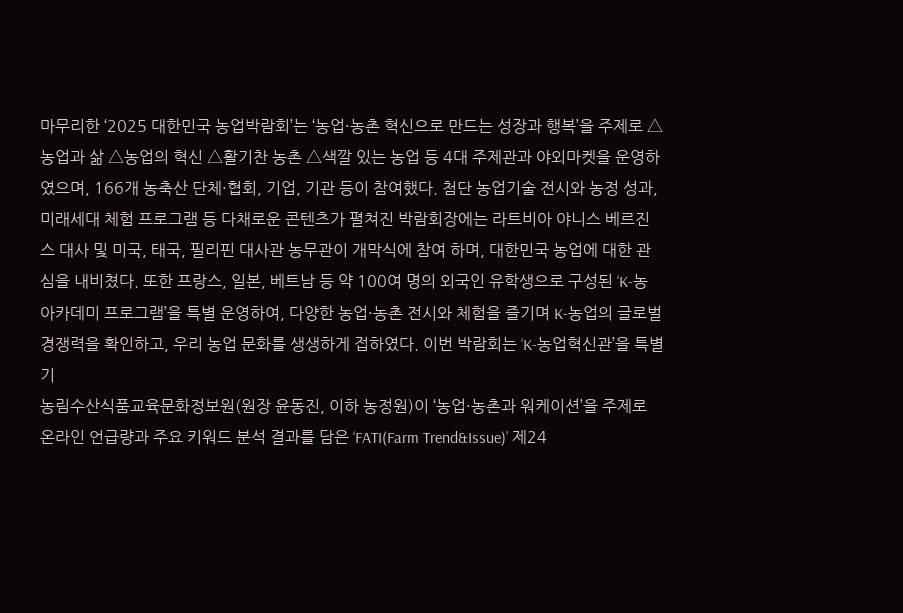마무리한 ‘2025 대한민국 농업박람회’는 ‘농업·농촌 혁신으로 만드는 성장과 행복’을 주제로 △농업과 삶 △농업의 혁신 △활기찬 농촌 △색깔 있는 농업 등 4대 주제관과 야외마켓을 운영하였으며, 166개 농축산 단체·협회, 기업, 기관 등이 참여했다. 첨단 농업기술 전시와 농정 성과, 미래세대 체험 프로그램 등 다채로운 콘텐츠가 펼쳐진 박람회장에는 라트비아 야니스 베르진스 대사 및 미국, 태국, 필리핀 대사관 농무관이 개막식에 참여 하며, 대한민국 농업에 대한 관심을 내비쳤다. 또한 프랑스, 일본, 베트남 등 약 100여 명의 외국인 유학생으로 구성된 ‘K-농 아카데미 프로그램’을 특별 운영하여, 다양한 농업·농촌 전시와 체험을 즐기며 K-농업의 글로벌 경쟁력을 확인하고, 우리 농업 문화를 생생하게 접하였다. 이번 박람회는 ‘K-농업혁신관’을 특별기
농림수산식품교육문화정보원(원장 윤동진, 이하 농정원)이 ‘농업·농촌과 워케이션’을 주제로 온라인 언급량과 주요 키워드 분석 결과를 담은 ‘FATI(Farm Trend&Issue)’ 제24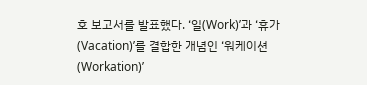호 보고서를 발표했다. ‘일(Work)’과 ‘휴가(Vacation)’를 결합한 개념인 ‘워케이션(Workation)’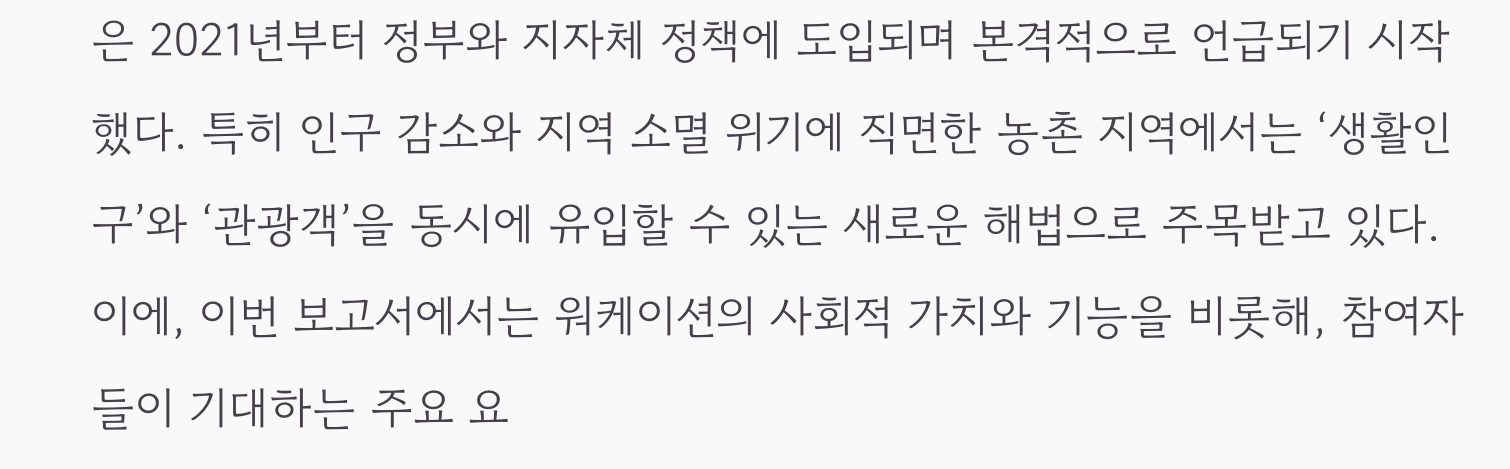은 2021년부터 정부와 지자체 정책에 도입되며 본격적으로 언급되기 시작했다. 특히 인구 감소와 지역 소멸 위기에 직면한 농촌 지역에서는 ‘생활인구’와 ‘관광객’을 동시에 유입할 수 있는 새로운 해법으로 주목받고 있다. 이에, 이번 보고서에서는 워케이션의 사회적 가치와 기능을 비롯해, 참여자들이 기대하는 주요 요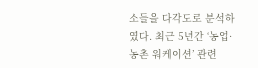소들을 다각도로 분석하였다. 최근 5년간 ‘농업·농촌 워케이션’ 관련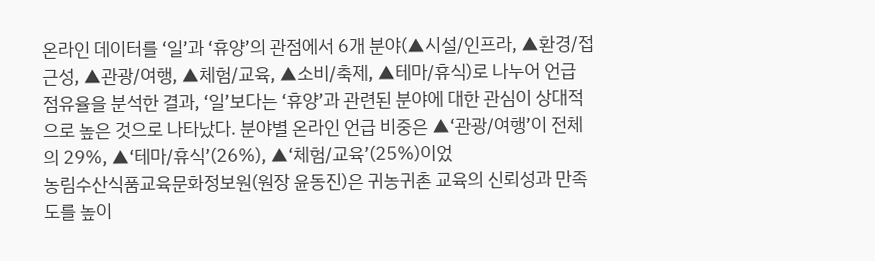온라인 데이터를 ‘일’과 ‘휴양’의 관점에서 6개 분야(▲시설/인프라, ▲환경/접근성, ▲관광/여행, ▲체험/교육, ▲소비/축제, ▲테마/휴식)로 나누어 언급 점유율을 분석한 결과, ‘일’보다는 ‘휴양’과 관련된 분야에 대한 관심이 상대적으로 높은 것으로 나타났다. 분야별 온라인 언급 비중은 ▲‘관광/여행’이 전체의 29%, ▲‘테마/휴식’(26%), ▲‘체험/교육’(25%)이었
농림수산식품교육문화정보원(원장 윤동진)은 귀농귀촌 교육의 신뢰성과 만족도를 높이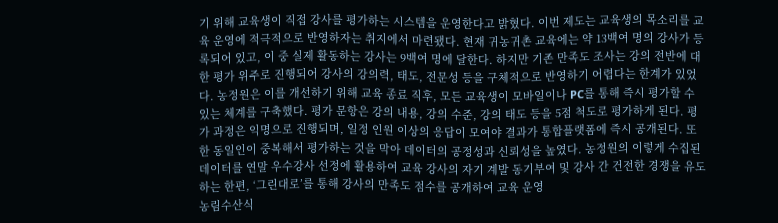기 위해 교육생이 직접 강사를 평가하는 시스템을 운영한다고 밝혔다. 이번 제도는 교육생의 목소리를 교육 운영에 적극적으로 반영하자는 취지에서 마련됐다. 현재 귀농귀촌 교육에는 약 13백여 명의 강사가 등록되어 있고, 이 중 실제 활동하는 강사는 9백여 명에 달한다. 하지만 기존 만족도 조사는 강의 전반에 대한 평가 위주로 진행되어 강사의 강의력, 태도, 전문성 등을 구체적으로 반영하기 어렵다는 한계가 있었다. 농정원은 이를 개선하기 위해 교육 종료 직후, 모든 교육생이 모바일이나 PC를 통해 즉시 평가할 수 있는 체계를 구축했다. 평가 문항은 강의 내용, 강의 수준, 강의 태도 등을 5점 척도로 평가하게 된다. 평가 과정은 익명으로 진행되며, 일정 인원 이상의 응답이 모여야 결과가 통합플랫폼에 즉시 공개된다. 또한 동일인이 중복해서 평가하는 것을 막아 데이터의 공정성과 신뢰성을 높였다. 농정원의 이렇게 수집된 데이터를 연말 우수강사 선정에 활용하여 교육 강사의 자기 계발 동기부여 및 강사 간 건전한 경쟁을 유도하는 한편, ‘그린대로’를 통해 강사의 만족도 점수를 공개하여 교육 운영
농림수산식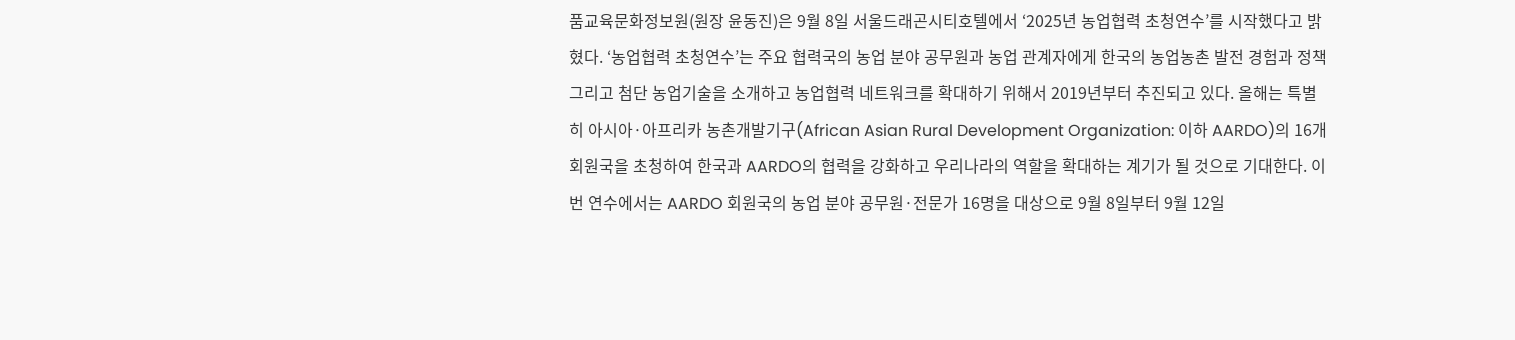품교육문화정보원(원장 윤동진)은 9월 8일 서울드래곤시티호텔에서 ‘2025년 농업협력 초청연수’를 시작했다고 밝혔다. ‘농업협력 초청연수’는 주요 협력국의 농업 분야 공무원과 농업 관계자에게 한국의 농업농촌 발전 경험과 정책 그리고 첨단 농업기술을 소개하고 농업협력 네트워크를 확대하기 위해서 2019년부터 추진되고 있다. 올해는 특별히 아시아·아프리카 농촌개발기구(African Asian Rural Development Organization: 이하 AARDO)의 16개 회원국을 초청하여 한국과 AARDO의 협력을 강화하고 우리나라의 역할을 확대하는 계기가 될 것으로 기대한다. 이번 연수에서는 AARDO 회원국의 농업 분야 공무원·전문가 16명을 대상으로 9월 8일부터 9월 12일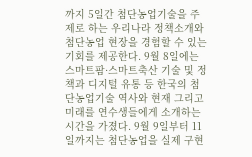까지 5일간 첨단농업기술을 주제로 하는 우리나라 정책소개와 첨단농업 현장을 경험할 수 있는 기회를 제공한다. 9월 8일에는 스마트팜·스마트축산 기술 및 정책과 디지털 유통 등 한국의 첨단농업기술 역사와 현재 그리고 미래를 연수생들에게 소개하는 시간을 가졌다. 9월 9일부터 11일까지는 첨단농업을 실제 구현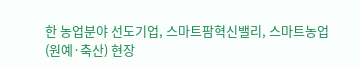한 농업분야 선도기업, 스마트팜혁신밸리, 스마트농업(원예·축산) 현장